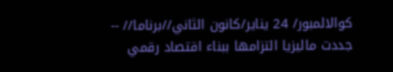كوالالمبور/ 24 يناير/كانون الثاني//برناما// -- جددت ماليزيا التزامها ببناء اقتصاد رقمي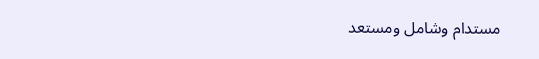مستدام وشامل ومستعد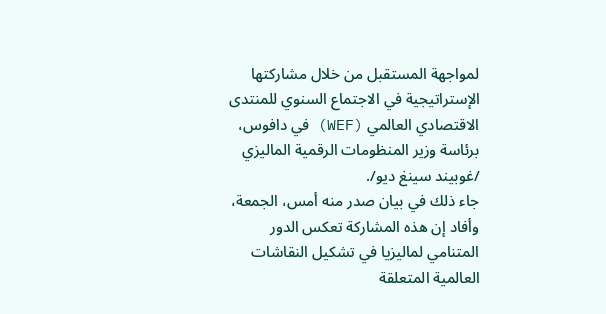لمواجهة المستقبل من خلال مشاركتها الإستراتيجية في الاجتماع السنوي للمنتدى الاقتصادي العالمي (WEF) في دافوس، برئاسة وزير المنظومات الرقمية الماليزي /غوبيند سينغ ديو/.
جاء ذلك في بيان صدر منه أمس، الجمعة، وأفاد إن هذه المشاركة تعكس الدور المتنامي لماليزيا في تشكيل النقاشات العالمية المتعلقة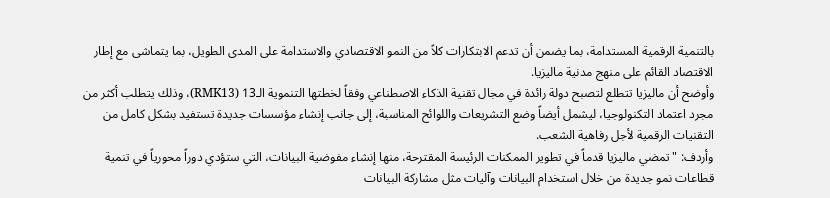بالتنمية الرقمية المستدامة، بما يضمن أن تدعم الابتكارات كلاً من النمو الاقتصادي والاستدامة على المدى الطويل، بما يتماشى مع إطار الاقتصاد القائم على منهج مدنية ماليزيا.
وأوضح أن ماليزيا تتطلع لتصبح دولة رائدة في مجال تقنية الذكاء الاصطناعي وفقاً لخطتها التنموية الـ13 (RMK13)، وذلك يتطلب أكثر من مجرد اعتماد التكنولوجيا، ليشمل أيضاً وضع التشريعات واللوائح المناسبة، إلى جانب إنشاء مؤسسات جديدة تستفيد بشكل كامل من التقنيات الرقمية لأجل رفاهية الشعب.
وأردف: "تمضي ماليزيا قدماً في تطوير الممكنات الرئيسة المقترحة، منها إنشاء مفوضية البيانات، التي ستؤدي دوراً محورياً في تنمية قطاعات نمو جديدة من خلال استخدام البيانات وآليات مثل مشاركة البيانات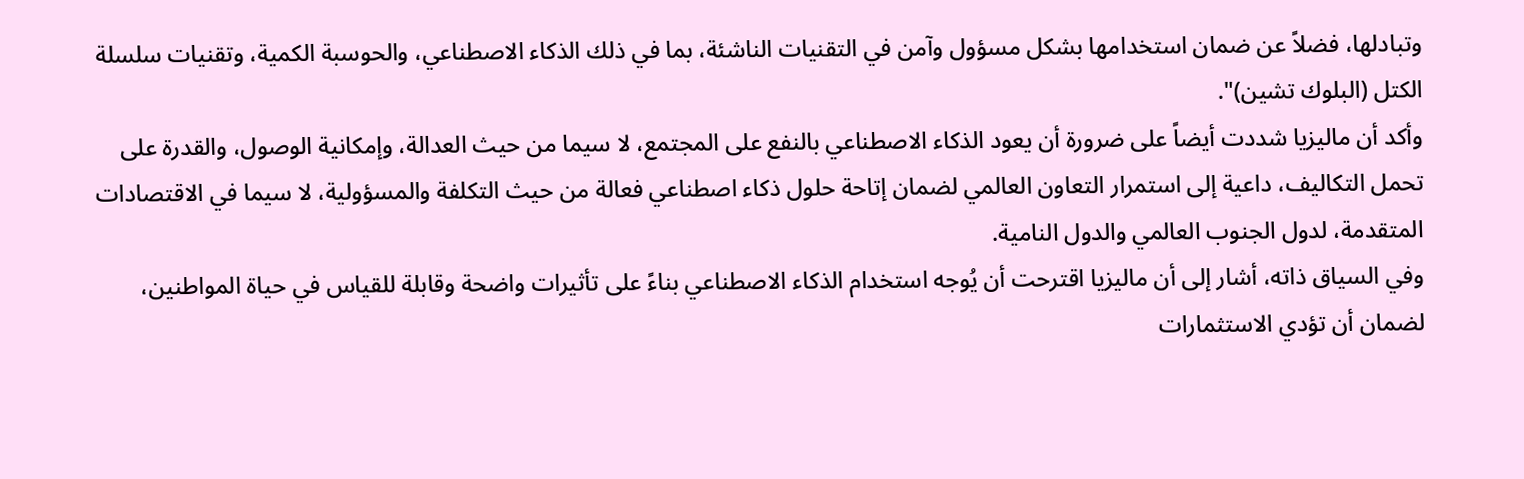وتبادلها، فضلاً عن ضمان استخدامها بشكل مسؤول وآمن في التقنيات الناشئة، بما في ذلك الذكاء الاصطناعي، والحوسبة الكمية، وتقنيات سلسلة الكتل (البلوك تشين)".
وأكد أن ماليزيا شددت أيضاً على ضرورة أن يعود الذكاء الاصطناعي بالنفع على المجتمع، لا سيما من حيث العدالة، وإمكانية الوصول، والقدرة على تحمل التكاليف، داعية إلى استمرار التعاون العالمي لضمان إتاحة حلول ذكاء اصطناعي فعالة من حيث التكلفة والمسؤولية، لا سيما في الاقتصادات المتقدمة، لدول الجنوب العالمي والدول النامية.
وفي السياق ذاته، أشار إلى أن ماليزيا اقترحت أن يُوجه استخدام الذكاء الاصطناعي بناءً على تأثيرات واضحة وقابلة للقياس في حياة المواطنين، لضمان أن تؤدي الاستثمارات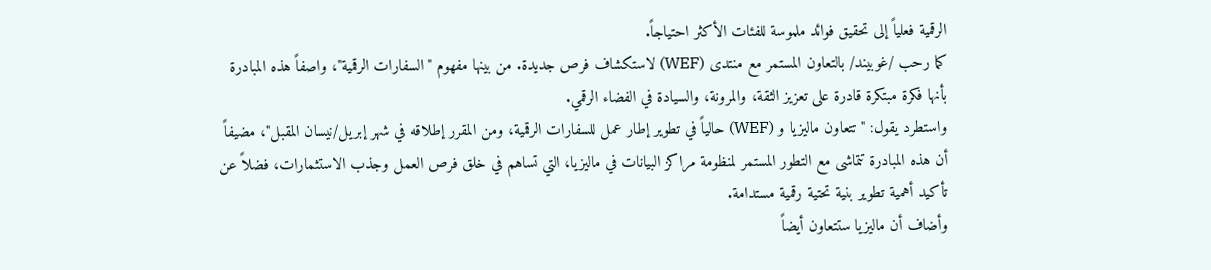الرقمية فعلياً إلى تحقيق فوائد ملموسة للفئات الأكثر احتياجاً.
كما رحب /غوبيند/ بالتعاون المستمر مع منتدى (WEF) لاستكشاف فرص جديدة. من بينها مفهوم "السفارات الرقمية"، واصفاً هذه المبادرة بأنها فكرة مبتكرة قادرة على تعزيز الثقة، والمرونة، والسيادة في الفضاء الرقمي.
واستطرد يقول: "تتعاون ماليزيا و (WEF) حالياً في تطوير إطار عمل للسفارات الرقمية، ومن المقرر إطلاقه في شهر إبريل/نيسان المقبل"، مضيفاً أن هذه المبادرة تتماشى مع التطور المستمر لمنظومة مراكز البيانات في ماليزيا، التي تساهم في خلق فرص العمل وجذب الاستثمارات، فضلاً عن تأكيد أهمية تطوير بنية تحتية رقمية مستدامة.
وأضاف أن ماليزيا ستتعاون أيضاً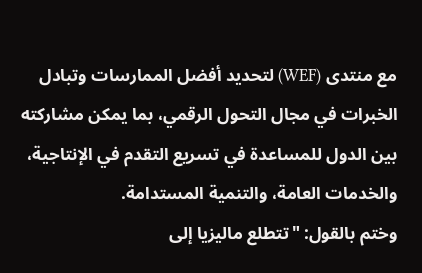مع منتدى (WEF) لتحديد أفضل الممارسات وتبادل الخبرات في مجال التحول الرقمي، بما يمكن مشاركته بين الدول للمساعدة في تسريع التقدم في الإنتاجية، والخدمات العامة، والتنمية المستدامة.
وختم بالقول: "تتطلع ماليزيا إلى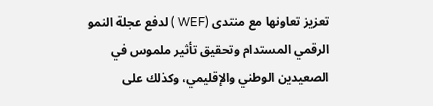تعزيز تعاونها مع منتدى (WEF ) لدفع عجلة النمو الرقمي المستدام وتحقيق تأثير ملموس في الصعيدين الوطني والإقليمي، وكذلك على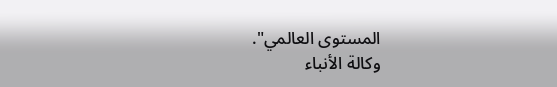المستوى العالمي".
وكالة الأنباء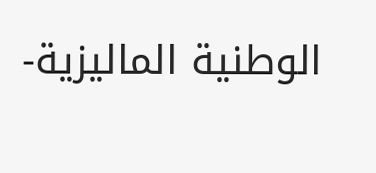الوطنية الماليزية-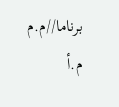برناما//م.م م.أ